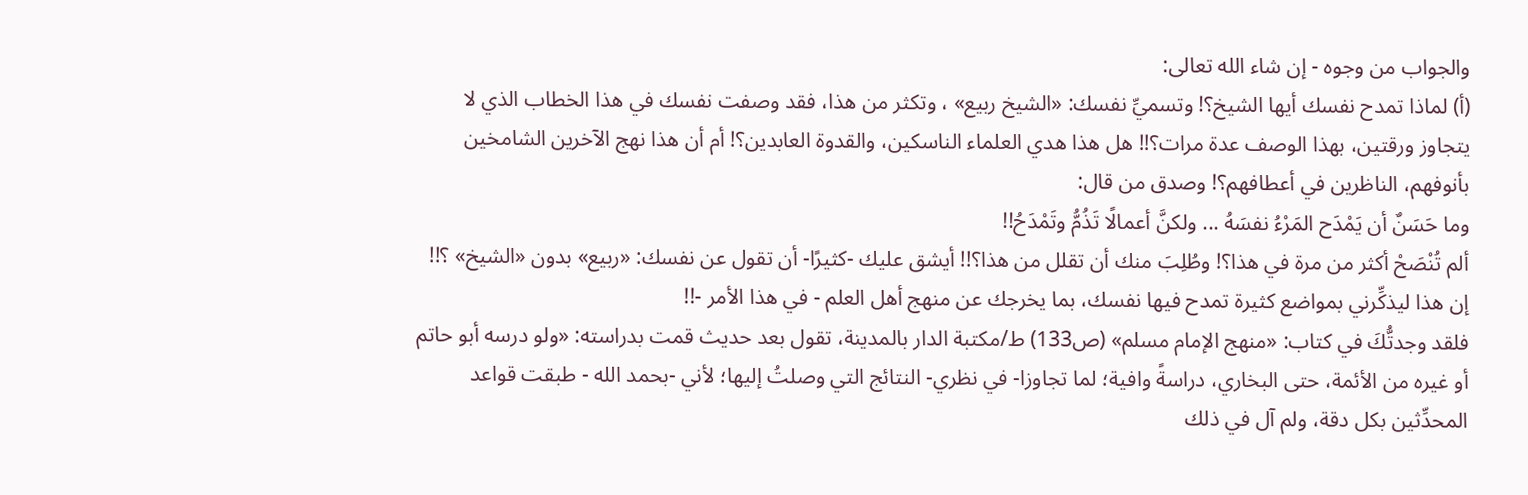والجواب من وجوه - إن شاء الله تعالى:
(أ) لماذا تمدح نفسك أيها الشيخ؟! وتسميِّ نفسك: «الشيخ ربيع» ، وتكثر من هذا، فقد وصفت نفسك في هذا الخطاب الذي لا يتجاوز ورقتين، بهذا الوصف عدة مرات؟!! هل هذا هدي العلماء الناسكين، والقدوة العابدين؟! أم أن هذا نهج الآخرين الشامخين بأنوفهم، الناظرين في أعطافهم؟! وصدق من قال:
وما حَسَنٌ أن يَمْدَح المَرْءُ نفسَهُ ... ولكنَّ أعمالًا تَذُمُّ وتَمْدَحُ!!
ألم تُنْصَحْ أكثر من مرة في هذا؟! وطُلِبَ منك أن تقلل من هذا؟!! أيشق عليك -كثيرًا- أن تقول عن نفسك: «ربيع» بدون «الشيخ» ؟!! إن هذا ليذكِّرني بمواضع كثيرة تمدح فيها نفسك، بما يخرجك عن منهج أهل العلم - في هذا الأمر -!!
فلقد وجدتُّكَ في كتاب: «منهج الإمام مسلم» (ص133) ط/مكتبة الدار بالمدينة، تقول بعد حديث قمت بدراسته: «ولو درسه أبو حاتم أو غيره من الأئمة، حتى البخاري، دراسةً وافية؛ لما تجاوزا- في نظري- النتائج التي وصلتُ إليها؛ لأني -بحمد الله - طبقت قواعد المحدِّثين بكل دقة، ولم آل في ذلك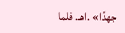جهدًا» .اهـ. فلما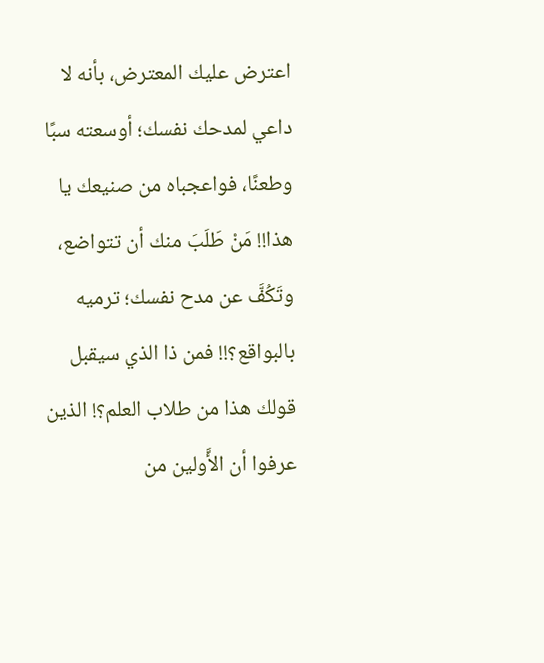اعترض عليك المعترض، بأنه لا داعي لمدحك نفسك؛ أوسعته سبًا وطعنًا، فواعجباه من صنيعك يا هذا!! مَنْ طَلَبَ منك أن تتواضع، وتَكُفَّ عن مدح نفسك؛ ترميه بالبواقع؟!! فمن ذا الذي سيقبل قولك هذا من طلاب العلم؟! الذين عرفوا أن الأَّولين من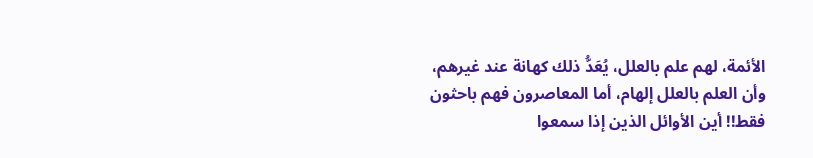الأئمة، لهم علم بالعلل، يُعَدُّ ذلك كهانة عند غيرهم، وأن العلم بالعلل إلهام، أما المعاصرون فهم باحثون فقط!! أين الأوائل الذين إذا سمعوا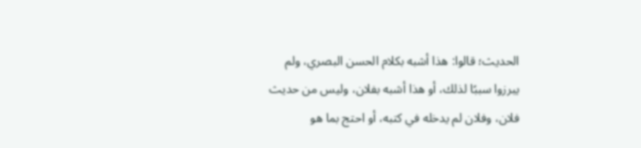الحديث؛ قالوا: هذا أشبه بكلام الحسن البصري، ولم يبرزوا سببًا لذلك، أو هذا أشبه بفلان، وليس من حديث فلان، وفلان لم يدخله في كتبه، أو احتج بما هو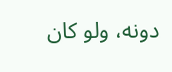دونه، ولو كان